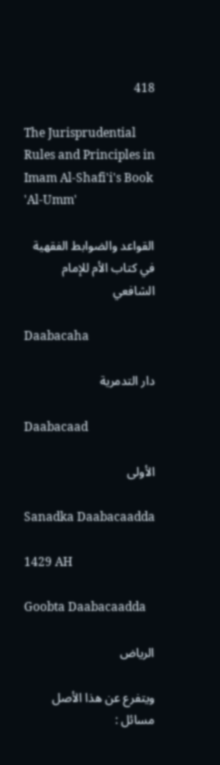418

The Jurisprudential Rules and Principles in Imam Al-Shafi'i's Book 'Al-Umm'

القواعد والضوابط الفقهية في كتاب الأم للإمام الشافعي

Daabacaha

دار التدمرية

Daabacaad

الأولى

Sanadka Daabacaadda

1429 AH

Goobta Daabacaadda

الرياض

ويتفرع عن هذا الأصل مسائل :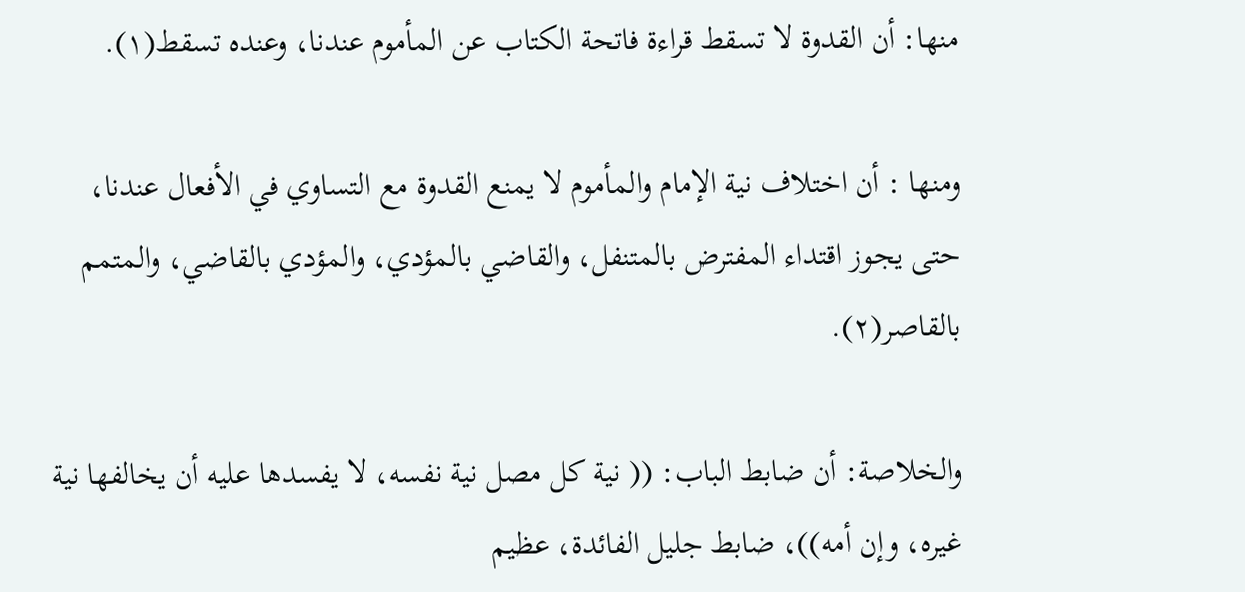منها: أن القدوة لا تسقط قراءة فاتحة الكتاب عن المأموم عندنا، وعنده تسقط(١).

ومنها : أن اختلاف نية الإمام والمأموم لا يمنع القدوة مع التساوي في الأفعال عندنا، حتى يجوز اقتداء المفترض بالمتنفل، والقاضي بالمؤدي، والمؤدي بالقاضي، والمتمم بالقاصر(٢).

والخلاصة: أن ضابط الباب: (( نية كل مصل نية نفسه، لا يفسدها عليه أن يخالفها نية غيره، وإن أمه))، ضابط جليل الفائدة، عظيم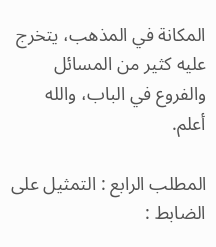المكانة في المذهب، يتخرج عليه كثير من المسائل والفروع في الباب، والله أعلم.

المطلب الرابع : التمثيل على الضابط :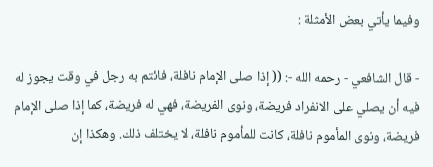وفيما يأتي بعض الأمثلة :

- قال الشافعي - رحمه الله -: (( إذا صلى الإمام نافلة، فائتم به رجل في وقت يجوز له فيه أن يصلي على الانفراد فريضة، ونوى الفريضة، فهي له فريضة، كما إذا صلى الإمام فريضة، ونوى المأموم نافلة، كانت للمأموم نافلة، لا يختلف ذلك. وهكذا إن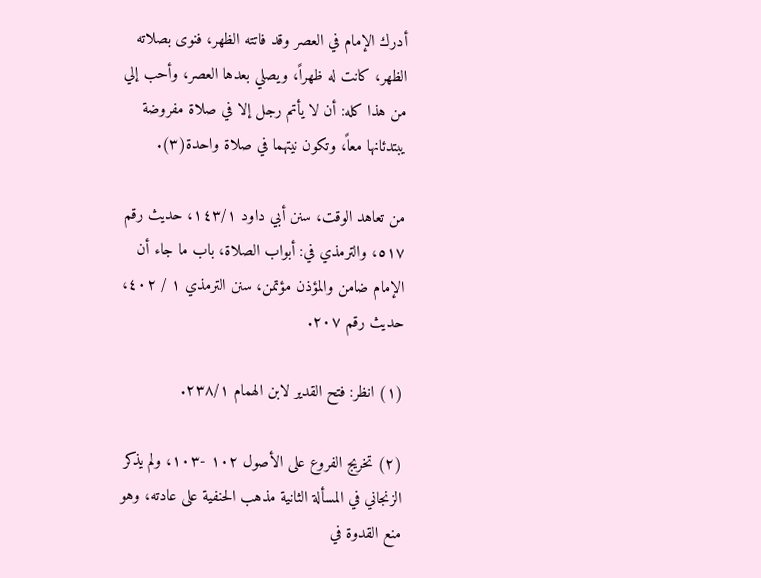أدرك الإمام في العصر وقد فاتته الظهر، فنوى بصلاته الظهر، كانت له ظهراً، ويصلي بعدها العصر، وأحب إلي من هذا كله: أن لا يأتم رجل إلا في صلاة مفروضة يبتدئانها معاً، وتكون نيتهما في صلاة واحدة(٣).

من تعاهد الوقت، سنن أبي داود ١٤٣/١، حديث رقم ٥١٧، والترمذي في: أبواب الصلاة، باب ما جاء أن الإمام ضامن والمؤذن مؤتمن، سنن الترمذي ١ / ٤٠٢، حديث رقم ٢٠٧.

(١) انظر: فتح القدير لابن الهمام ٢٣٨/١.

(٢) تخريج الفروع على الأصول ١٠٢ -١٠٣، ولم يذكر الزنجاني في المسألة الثانية مذهب الحنفية على عادته، وهو منع القدوة في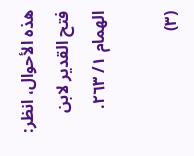هذه الأحوال، انظر: فتح القدير لابن الهمام ١/ ٢٦٣.

(٣)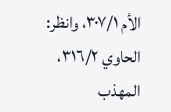الأم ٣٠٧/١، وانظر: الحاوي ٣١٦/٢، المهذب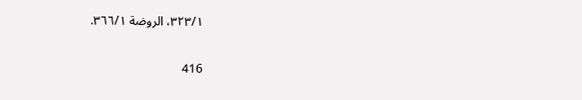٣٢٣/١، الروضة ٣٦٦/١.

416